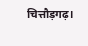चित्तौड़गढ़।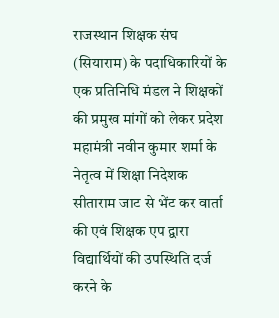राजस्थान शिक्षक संघ (सियाराम) के पदाधिकारियों के एक प्रतिनिधि मंडल ने शिक्षकों की प्रमुख मांगों को लेकर प्रदेश महामंत्री नवीन कुमार शर्मा के नेतृत्व में शिक्षा निदेशक सीताराम जाट से भेंट कर वार्ता की एवं शिक्षक एप द्वारा विद्यार्थियों की उपस्थिति दर्ज करने के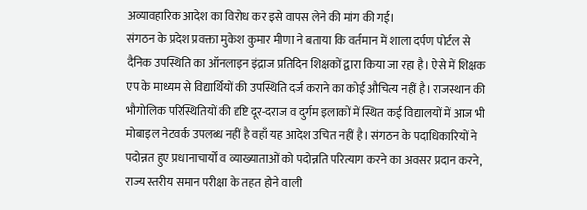अव्यावहारिक आदेश का विरोध कर इसे वापस लेने की मांग की गई।
संगठन के प्रदेश प्रवक्ता मुकेश कुमार मीणा ने बताया कि वर्तमान में शाला दर्पण पोर्टल से दैनिक उपस्थिति का ऑनलाइन इंद्राज प्रतिदिन शिक्षकों द्वारा किया जा रहा है। ऐसे में शिक्षक एप के माध्यम से विद्यार्थियों की उपस्थिति दर्ज कराने का कोई औचित्य नहीं है। राजस्थान की भौगोलिक परिस्थितियों की दृष्टि दूर-दराज व दुर्गम इलाकों में स्थित कई विद्यालयों में आज भी मोबाइल नेटवर्क उपलब्ध नहीं है वहाँ यह आदेश उचित नहीं है। संगठन के पदाधिकारियों ने पदोन्नत हुए प्रधानाचार्यों व व्याख्याताओं को पदोन्नति परित्याग करने का अवसर प्रदान करने, राज्य स्तरीय समान परीक्षा के तहत होने वाली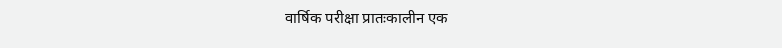वार्षिक परीक्षा प्रातःकालीन एक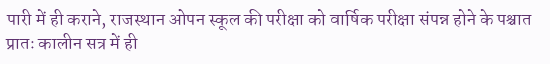पारी में ही कराने, राजस्थान ओपन स्कूल की परीक्षा को वार्षिक परीक्षा संपन्न होने के पश्चात प्रातः कालीन सत्र में ही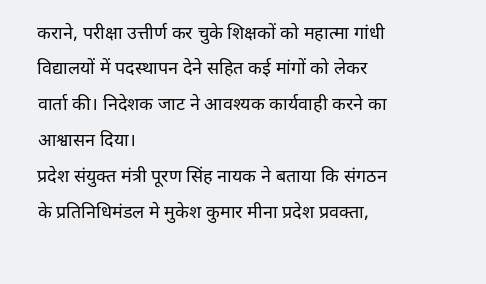कराने, परीक्षा उत्तीर्ण कर चुके शिक्षकों को महात्मा गांधी विद्यालयों में पदस्थापन देने सहित कई मांगों को लेकर वार्ता की। निदेशक जाट ने आवश्यक कार्यवाही करने का आश्वासन दिया।
प्रदेश संयुक्त मंत्री पूरण सिंह नायक ने बताया कि संगठन के प्रतिनिधिमंडल मे मुकेश कुमार मीना प्रदेश प्रवक्ता,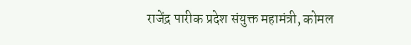राजेंद्र पारीक प्रदेश संयुक्त महामंत्री, कोमल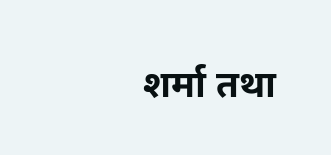शर्मा तथा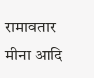रामावतार मीना आदि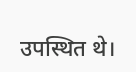उपस्थित थे।